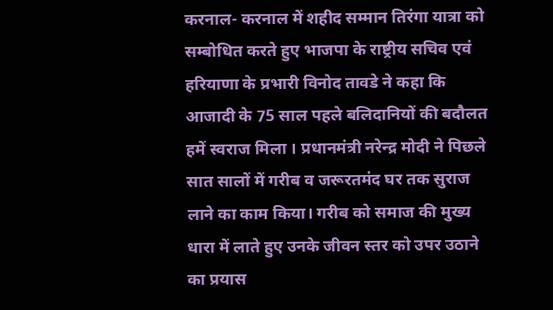करनाल- करनाल में शहीद सम्मान तिरंगा यात्रा को सम्बोधित करते हुए भाजपा के राष्ट्रीय सचिव एवं हरियाणा के प्रभारी विनोद तावडे ने कहा कि आजादी के 75 साल पहले बलिदानियों की बदौलत हमें स्वराज मिला । प्रधानमंत्री नरेन्द्र मोदी ने पिछले सात सालों में गरीब व जरूरतमंद घर तक सुराज लाने का काम किया। गरीब को समाज की मुख्य धारा में लाते हुए उनके जीवन स्तर को उपर उठाने का प्रयास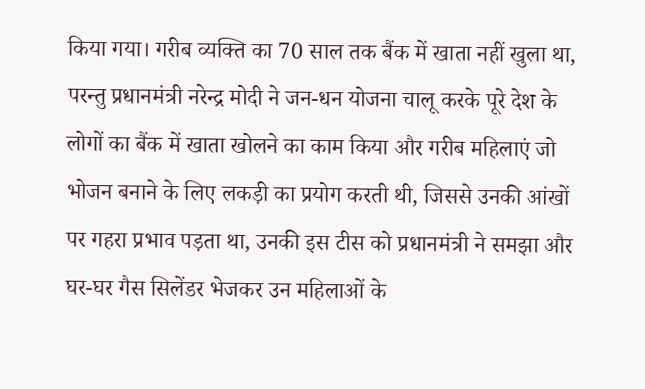किया गया। गरीब व्यक्ति का 70 साल तक बैंक में खाता नहीं खुला था, परन्तु प्रधानमंत्री नरेन्द्र मोदी ने जन-धन योजना चालू करके पूरे देश के लोगों का बैंक में खाता खोलने का काम किया और गरीब महिलाएं जो भोजन बनाने के लिए लकड़ी का प्रयोग करती थी, जिससे उनकी आंखों पर गहरा प्रभाव पड़ता था, उनकी इस टीस को प्रधानमंत्री ने समझा और घर-घर गैस सिलेंडर भेजकर उन महिलाओं के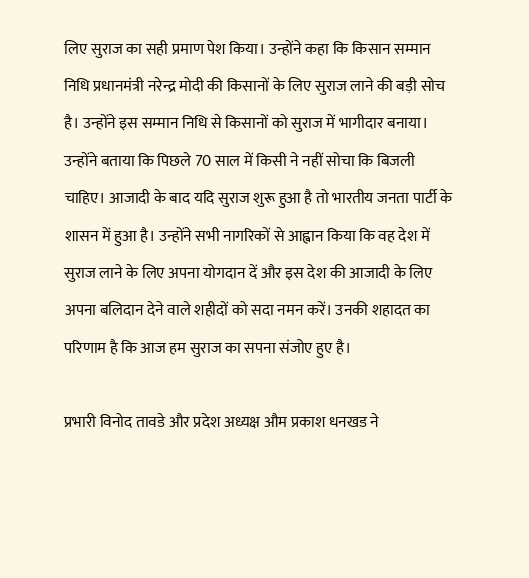लिए सुराज का सही प्रमाण पेश किया। उन्होंने कहा कि किसान सम्मान निधि प्रधानमंत्री नरेन्द्र मोदी की किसानों के लिए सुराज लाने की बड़ी सोच है। उन्होंने इस सम्मान निधि से किसानों को सुराज में भागीदार बनाया। उन्होंने बताया कि पिछले 70 साल में किसी ने नहीं सोचा कि बिजली चाहिए। आजादी के बाद यदि सुराज शुरू हुआ है तो भारतीय जनता पार्टी के शासन में हुआ है। उन्होंने सभी नागरिकों से आह्वान किया कि वह देश में सुराज लाने के लिए अपना योगदान दें और इस देश की आजादी के लिए अपना बलिदान देने वाले शहीदों को सदा नमन करें। उनकी शहादत का परिणाम है कि आज हम सुराज का सपना संजोए हुए है।

प्रभारी विनोद तावडे और प्रदेश अध्यक्ष औम प्रकाश धनखड ने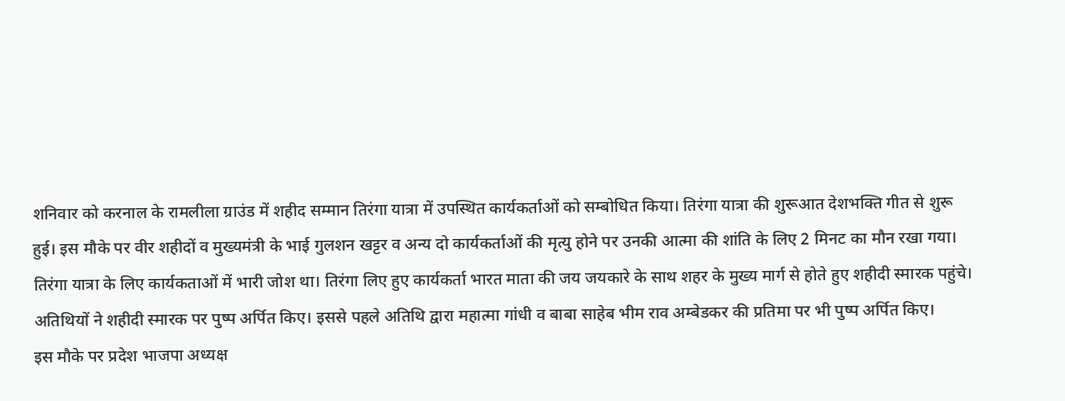शनिवार को करनाल के रामलीला ग्राउंड में शहीद सम्मान तिरंगा यात्रा में उपस्थित कार्यकर्ताओं को सम्बोधित किया। तिरंगा यात्रा की शुरूआत देशभक्ति गीत से शुरू हुई। इस मौके पर वीर शहीदों व मुख्यमंत्री के भाई गुलशन खट्टर व अन्य दो कार्यकर्ताओं की मृत्यु होने पर उनकी आत्मा की शांति के लिए 2 मिनट का मौन रखा गया। तिरंगा यात्रा के लिए कार्यकताओं में भारी जोश था। तिरंगा लिए हुए कार्यकर्ता भारत माता की जय जयकारे के साथ शहर के मुख्य मार्ग से होते हुए शहीदी स्मारक पहुंचे। अतिथियों ने शहीदी स्मारक पर पुष्प अर्पित किए। इससे पहले अतिथि द्वारा महात्मा गांधी व बाबा साहेब भीम राव अम्बेडकर की प्रतिमा पर भी पुष्प अर्पित किए।
इस मौके पर प्रदेश भाजपा अध्यक्ष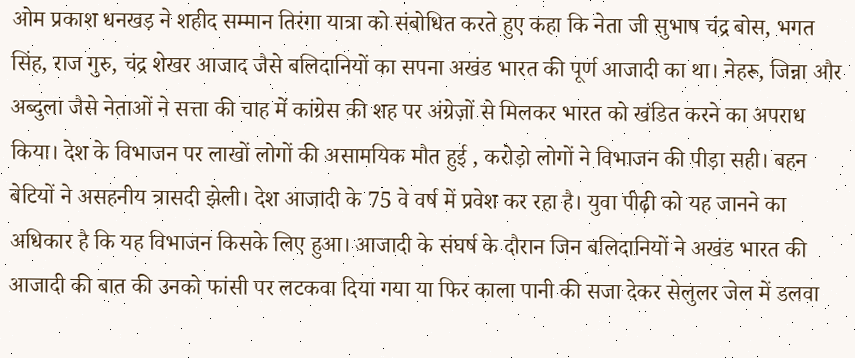ओम प्रकाश धनखड़ ने शहीद सम्मान तिरंगा यात्रा को संबोधित करते हुए कहा कि नेता जी सुभाष चंद्र बोस, भगत सिंह, राज गुरु, चंद्र शेखर आजाद जैसे बलिदानियों का सपना अखंड भारत की पूर्ण आजादी का था। नेहरू, जिन्ना और अब्दुला जैसे नेताओं ने सत्ता की चाह में कांग्रेस की शह पर अंग्रेज़ों से मिलकर भारत को खंडित करने का अपराध किया। देश के विभाजन पर लाखों लोगों की असामयिक मौत हुई , करोड़ो लोगों ने विभाजन की पीड़ा सही। बहन बेटियों ने असहनीय त्रासदी झेली। देश आजादी के 75 वे वर्ष में प्रवेश कर रहा है। युवा पीढ़ी को यह जानने का अधिकार है कि यह विभाजन किसके लिए हुआ। आजादी के संघर्ष के दौरान जिन बलिदानियों ने अखंड भारत की आजादी की बात की उनको फांसी पर लटकवा दिया गया या फिर काला पानी की सजा देकर सेलुलर जेल में डलवा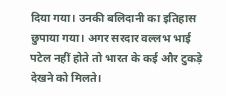दिया गया। उनकी बलिदानी का इतिहास छुपाया गया। अगर सरदार वल्लभ भाई पटेल नहीं होते तो भारत के कई और टुकड़े देखने को मिलते।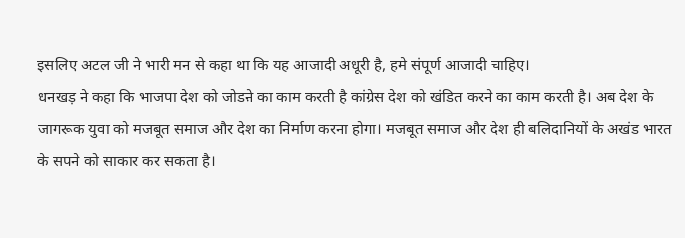इसलिए अटल जी ने भारी मन से कहा था कि यह आजादी अधूरी है, हमे संपूर्ण आजादी चाहिए।
धनखड़ ने कहा कि भाजपा देश को जोडऩे का काम करती है कांग्रेस देश को खंडित करने का काम करती है। अब देश के जागरूक युवा को मजबूत समाज और देश का निर्माण करना होगा। मजबूत समाज और देश ही बलिदानियों के अखंड भारत के सपने को साकार कर सकता है।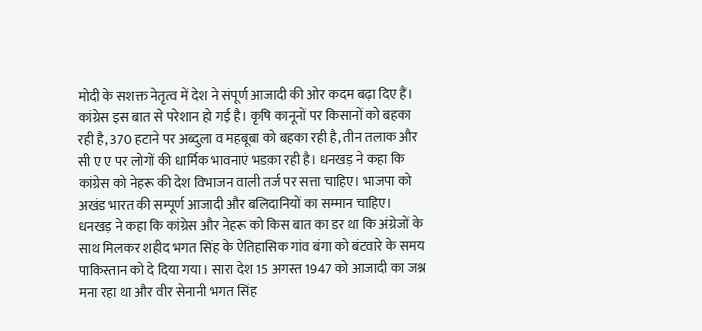मोदी के सशक्त नेतृत्व में देश ने संपूर्ण आजादी की ओर कदम बढ़ा दिए हैं। कांग्रेस इस बात से परेशान हो गई है। कृषि कानूनों पर किसानों को बहका रही है, 370 हटाने पर अब्दुला व महबूबा को बहका रही है, तीन तलाक और सी ए ए पर लोगों की धार्मिक भावनाएं भडक़ा रही है। धनखड़ ने कहा कि कांग्रेस को नेहरू की देश विभाजन वाली तर्ज पर सत्ता चाहिए। भाजपा को अखंड भारत की सम्पूर्ण आजादी और बलिदानियों का सम्मान चाहिए।
धनखड़ ने कहा कि कांग्रेस और नेहरू को किस बात का डर था कि अंग्रेजों के साथ मिलकर शहीद भगत सिंह के ऐतिहासिक गांव बंगा को बंटवारे के समय पाकिस्तान को दे दिया गया। सारा देश 15 अगस्त 1947 को आजादी का जश्न मना रहा था और वीर सेनानी भगत सिंह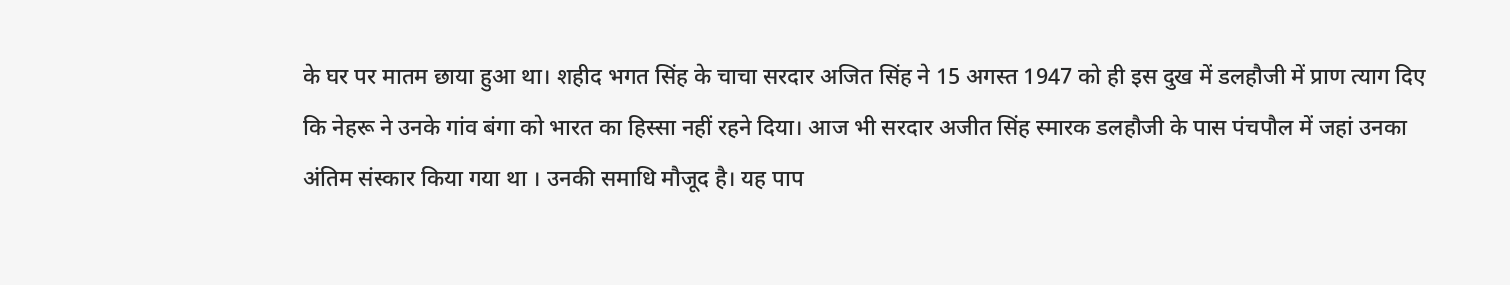के घर पर मातम छाया हुआ था। शहीद भगत सिंह के चाचा सरदार अजित सिंह ने 15 अगस्त 1947 को ही इस दुख में डलहौजी में प्राण त्याग दिए कि नेहरू ने उनके गांव बंगा को भारत का हिस्सा नहीं रहने दिया। आज भी सरदार अजीत सिंह स्मारक डलहौजी के पास पंचपौल में जहां उनका अंतिम संस्कार किया गया था । उनकी समाधि मौजूद है। यह पाप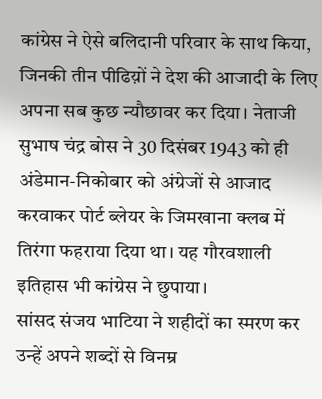कांग्रेस ने ऐसे बलिदानी परिवार के साथ किया, जिनकी तीन पीढिय़ों ने देश की आजादी के लिए अपना सब कुछ न्यौछावर कर दिया। नेताजी सुभाष चंद्र बोस ने 30 दिसंबर 1943 को ही अंडेमान-निकोबार को अंग्रेजों से आजाद करवाकर पोर्ट ब्लेयर के जिमखाना क्लब में तिरंगा फहराया दिया था। यह गौरवशाली इतिहास भी कांग्रेस ने छुपाया।
सांसद संजय भाटिया ने शहीदों का स्मरण कर उन्हें अपने शब्दों से विनम्र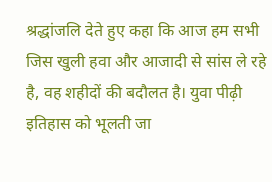श्रद्धांजलि देते हुए कहा कि आज हम सभी जिस खुली हवा और आजादी से सांस ले रहे है, वह शहीदों की बदौलत है। युवा पीढ़ी इतिहास को भूलती जा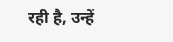रही है, उन्हें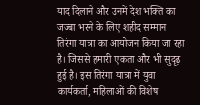याद दिलाने और उनमें देश भक्ति का जज्बा भरने के लिए शहीद सम्मान तिरंगा यात्रा का आयोजन किया जा रहा है। जिससे हमारी एकता और भी सुदृढ़ हुई है। इस तिरंगा यात्रा में युवा कार्यकर्ता, महिलाओं की विशेष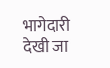भागेदारी देखी जा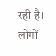रही है। लोगों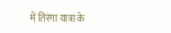में तिरंगा यात्रा के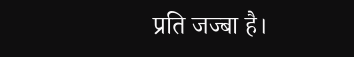प्रति जज्बा है।